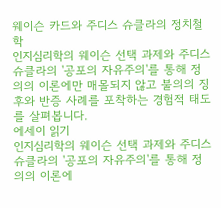웨이슨 카드와 주디스 슈클라의 정치철학
인지심리학의 웨이슨 선택 과제와 주디스 슈클라의 '공포의 자유주의'를 통해 정의의 이론에만 매몰되지 않고 불의의 징후와 반증 사례를 포착하는 경험적 태도를 살펴봅니다.
에세이 읽기
인지심리학의 웨이슨 선택 과제와 주디스 슈클라의 '공포의 자유주의'를 통해 정의의 이론에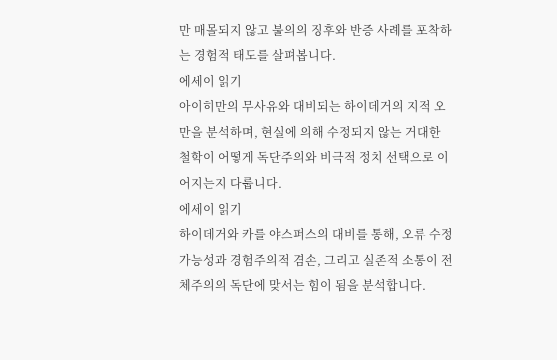만 매몰되지 않고 불의의 징후와 반증 사례를 포착하는 경험적 태도를 살펴봅니다.
에세이 읽기
아이히만의 무사유와 대비되는 하이데거의 지적 오만을 분석하며, 현실에 의해 수정되지 않는 거대한 철학이 어떻게 독단주의와 비극적 정치 선택으로 이어지는지 다룹니다.
에세이 읽기
하이데거와 카를 야스퍼스의 대비를 통해, 오류 수정 가능성과 경험주의적 겸손, 그리고 실존적 소통이 전체주의의 독단에 맞서는 힘이 됨을 분석합니다.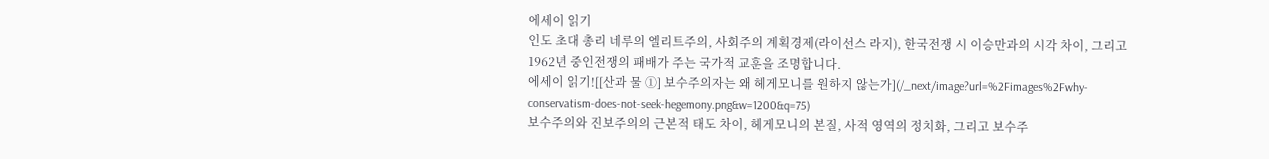에세이 읽기
인도 초대 총리 네루의 엘리트주의, 사회주의 계획경제(라이선스 라지), 한국전쟁 시 이승만과의 시각 차이, 그리고 1962년 중인전쟁의 패배가 주는 국가적 교훈을 조명합니다.
에세이 읽기![[산과 물 ①] 보수주의자는 왜 헤게모니를 원하지 않는가](/_next/image?url=%2Fimages%2Fwhy-conservatism-does-not-seek-hegemony.png&w=1200&q=75)
보수주의와 진보주의의 근본적 태도 차이, 헤게모니의 본질, 사적 영역의 정치화, 그리고 보수주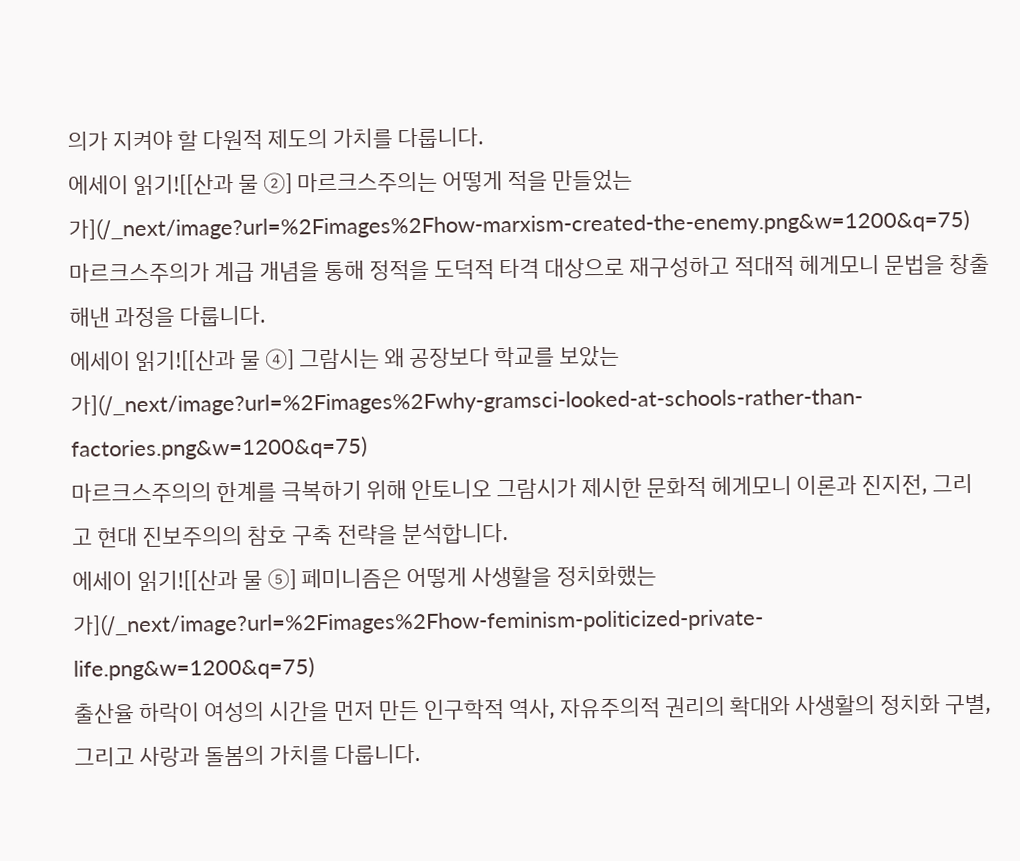의가 지켜야 할 다원적 제도의 가치를 다룹니다.
에세이 읽기![[산과 물 ②] 마르크스주의는 어떻게 적을 만들었는가](/_next/image?url=%2Fimages%2Fhow-marxism-created-the-enemy.png&w=1200&q=75)
마르크스주의가 계급 개념을 통해 정적을 도덕적 타격 대상으로 재구성하고 적대적 헤게모니 문법을 창출해낸 과정을 다룹니다.
에세이 읽기![[산과 물 ④] 그람시는 왜 공장보다 학교를 보았는가](/_next/image?url=%2Fimages%2Fwhy-gramsci-looked-at-schools-rather-than-factories.png&w=1200&q=75)
마르크스주의의 한계를 극복하기 위해 안토니오 그람시가 제시한 문화적 헤게모니 이론과 진지전, 그리고 현대 진보주의의 참호 구축 전략을 분석합니다.
에세이 읽기![[산과 물 ⑤] 페미니즘은 어떻게 사생활을 정치화했는가](/_next/image?url=%2Fimages%2Fhow-feminism-politicized-private-life.png&w=1200&q=75)
출산율 하락이 여성의 시간을 먼저 만든 인구학적 역사, 자유주의적 권리의 확대와 사생활의 정치화 구별, 그리고 사랑과 돌봄의 가치를 다룹니다.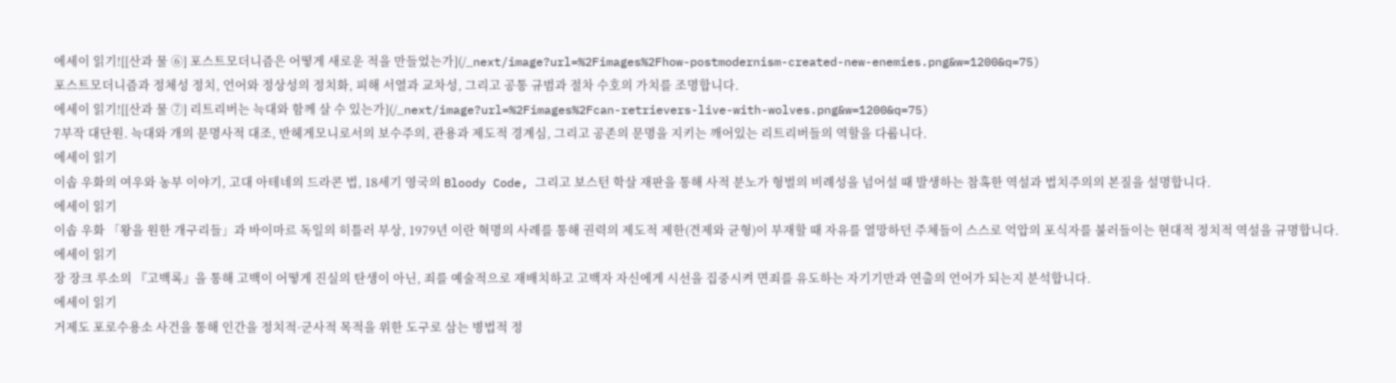에세이 읽기![[산과 물 ⑥] 포스트모더니즘은 어떻게 새로운 적을 만들었는가](/_next/image?url=%2Fimages%2Fhow-postmodernism-created-new-enemies.png&w=1200&q=75)
포스트모더니즘과 정체성 정치, 언어와 정상성의 정치화, 피해 서열과 교차성, 그리고 공통 규범과 절차 수호의 가치를 조명합니다.
에세이 읽기![[산과 물 ⑦] 리트리버는 늑대와 함께 살 수 있는가](/_next/image?url=%2Fimages%2Fcan-retrievers-live-with-wolves.png&w=1200&q=75)
7부작 대단원. 늑대와 개의 문명사적 대조, 반헤게모니로서의 보수주의, 관용과 제도적 경계심, 그리고 공존의 문명을 지키는 깨어있는 리트리버들의 역할을 다룹니다.
에세이 읽기
이솝 우화의 여우와 농부 이야기, 고대 아테네의 드라콘 법, 18세기 영국의 Bloody Code, 그리고 보스턴 학살 재판을 통해 사적 분노가 형벌의 비례성을 넘어설 때 발생하는 참혹한 역설과 법치주의의 본질을 설명합니다.
에세이 읽기
이솝 우화 「왕을 원한 개구리들」과 바이마르 독일의 히틀러 부상, 1979년 이란 혁명의 사례를 통해 권력의 제도적 제한(견제와 균형)이 부재할 때 자유를 열망하던 주체들이 스스로 억압의 포식자를 불러들이는 현대적 정치적 역설을 규명합니다.
에세이 읽기
장 장크 루소의 『고백록』을 통해 고백이 어떻게 진실의 탄생이 아닌, 죄를 예술적으로 재배치하고 고백자 자신에게 시선을 집중시켜 면죄를 유도하는 자기기만과 연출의 언어가 되는지 분석합니다.
에세이 읽기
거제도 포로수용소 사건을 통해 인간을 정치적·군사적 목적을 위한 도구로 삼는 병법적 정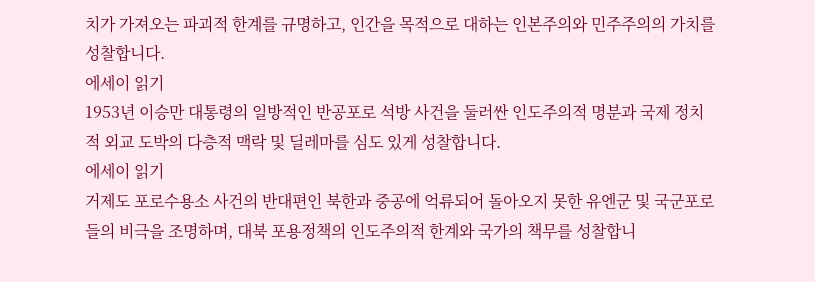치가 가져오는 파괴적 한계를 규명하고, 인간을 목적으로 대하는 인본주의와 민주주의의 가치를 성찰합니다.
에세이 읽기
1953년 이승만 대통령의 일방적인 반공포로 석방 사건을 둘러싼 인도주의적 명분과 국제 정치적 외교 도박의 다층적 맥락 및 딜레마를 심도 있게 성찰합니다.
에세이 읽기
거제도 포로수용소 사건의 반대편인 북한과 중공에 억류되어 돌아오지 못한 유엔군 및 국군포로들의 비극을 조명하며, 대북 포용정책의 인도주의적 한계와 국가의 책무를 성찰합니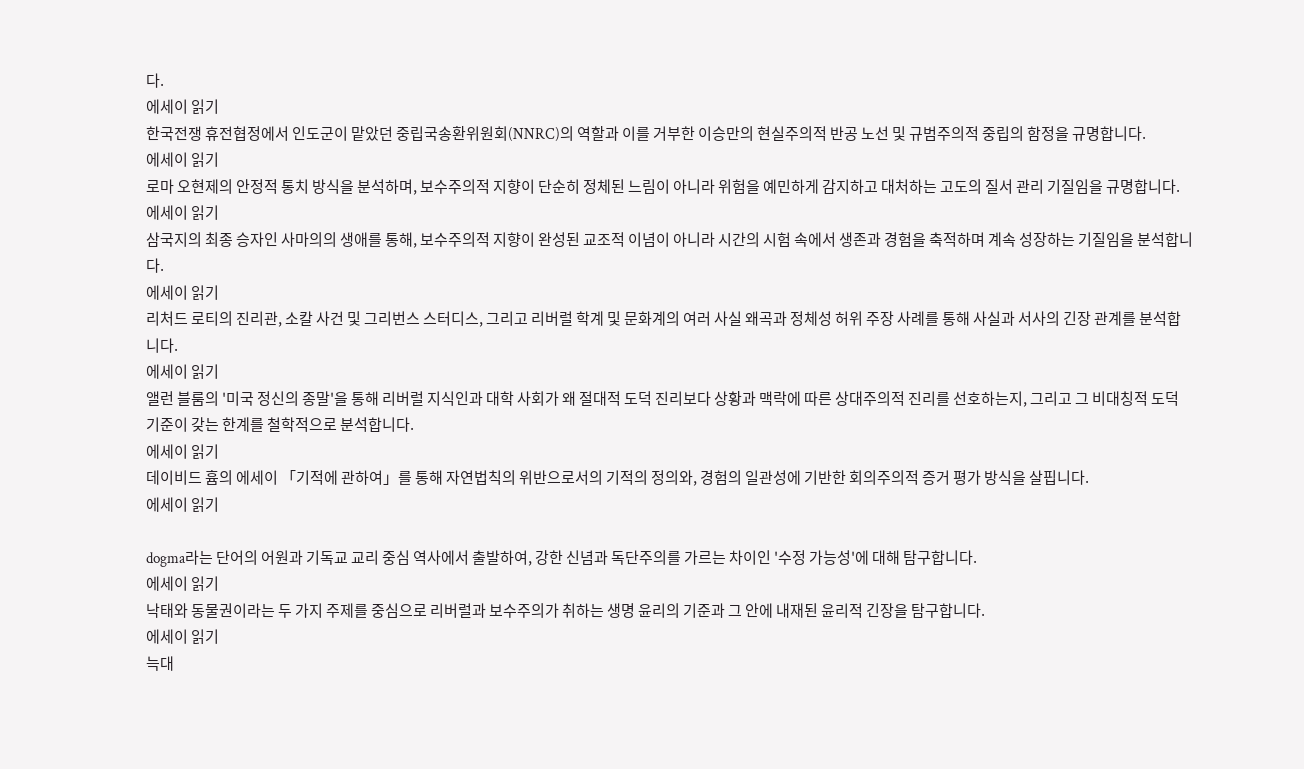다.
에세이 읽기
한국전쟁 휴전협정에서 인도군이 맡았던 중립국송환위원회(NNRC)의 역할과 이를 거부한 이승만의 현실주의적 반공 노선 및 규범주의적 중립의 함정을 규명합니다.
에세이 읽기
로마 오현제의 안정적 통치 방식을 분석하며, 보수주의적 지향이 단순히 정체된 느림이 아니라 위험을 예민하게 감지하고 대처하는 고도의 질서 관리 기질임을 규명합니다.
에세이 읽기
삼국지의 최종 승자인 사마의의 생애를 통해, 보수주의적 지향이 완성된 교조적 이념이 아니라 시간의 시험 속에서 생존과 경험을 축적하며 계속 성장하는 기질임을 분석합니다.
에세이 읽기
리처드 로티의 진리관, 소칼 사건 및 그리번스 스터디스, 그리고 리버럴 학계 및 문화계의 여러 사실 왜곡과 정체성 허위 주장 사례를 통해 사실과 서사의 긴장 관계를 분석합니다.
에세이 읽기
앨런 블룸의 '미국 정신의 종말'을 통해 리버럴 지식인과 대학 사회가 왜 절대적 도덕 진리보다 상황과 맥락에 따른 상대주의적 진리를 선호하는지, 그리고 그 비대칭적 도덕 기준이 갖는 한계를 철학적으로 분석합니다.
에세이 읽기
데이비드 흄의 에세이 「기적에 관하여」를 통해 자연법칙의 위반으로서의 기적의 정의와, 경험의 일관성에 기반한 회의주의적 증거 평가 방식을 살핍니다.
에세이 읽기

dogma라는 단어의 어원과 기독교 교리 중심 역사에서 출발하여, 강한 신념과 독단주의를 가르는 차이인 '수정 가능성'에 대해 탐구합니다.
에세이 읽기
낙태와 동물권이라는 두 가지 주제를 중심으로 리버럴과 보수주의가 취하는 생명 윤리의 기준과 그 안에 내재된 윤리적 긴장을 탐구합니다.
에세이 읽기
늑대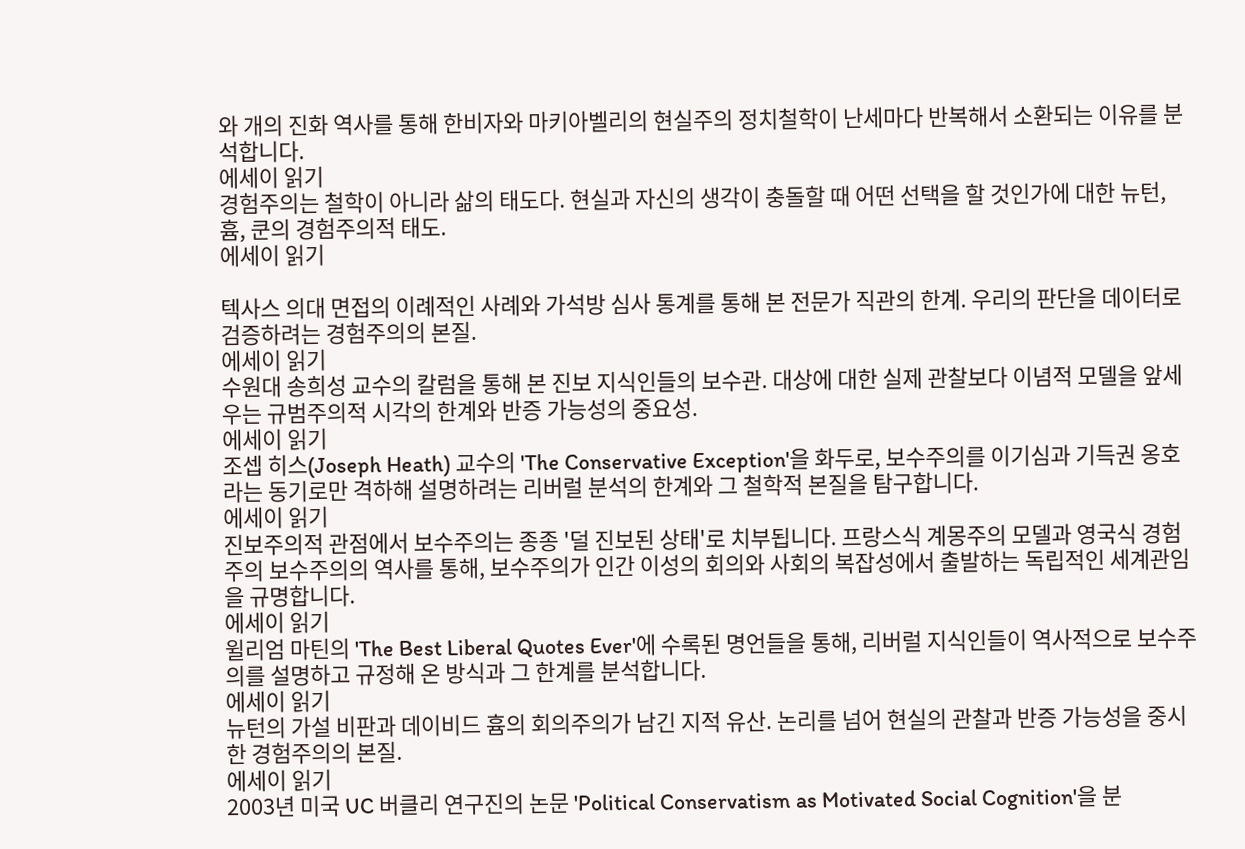와 개의 진화 역사를 통해 한비자와 마키아벨리의 현실주의 정치철학이 난세마다 반복해서 소환되는 이유를 분석합니다.
에세이 읽기
경험주의는 철학이 아니라 삶의 태도다. 현실과 자신의 생각이 충돌할 때 어떤 선택을 할 것인가에 대한 뉴턴, 흄, 쿤의 경험주의적 태도.
에세이 읽기

텍사스 의대 면접의 이례적인 사례와 가석방 심사 통계를 통해 본 전문가 직관의 한계. 우리의 판단을 데이터로 검증하려는 경험주의의 본질.
에세이 읽기
수원대 송희성 교수의 칼럼을 통해 본 진보 지식인들의 보수관. 대상에 대한 실제 관찰보다 이념적 모델을 앞세우는 규범주의적 시각의 한계와 반증 가능성의 중요성.
에세이 읽기
조셉 히스(Joseph Heath) 교수의 'The Conservative Exception'을 화두로, 보수주의를 이기심과 기득권 옹호라는 동기로만 격하해 설명하려는 리버럴 분석의 한계와 그 철학적 본질을 탐구합니다.
에세이 읽기
진보주의적 관점에서 보수주의는 종종 '덜 진보된 상태'로 치부됩니다. 프랑스식 계몽주의 모델과 영국식 경험주의 보수주의의 역사를 통해, 보수주의가 인간 이성의 회의와 사회의 복잡성에서 출발하는 독립적인 세계관임을 규명합니다.
에세이 읽기
윌리엄 마틴의 'The Best Liberal Quotes Ever'에 수록된 명언들을 통해, 리버럴 지식인들이 역사적으로 보수주의를 설명하고 규정해 온 방식과 그 한계를 분석합니다.
에세이 읽기
뉴턴의 가설 비판과 데이비드 흄의 회의주의가 남긴 지적 유산. 논리를 넘어 현실의 관찰과 반증 가능성을 중시한 경험주의의 본질.
에세이 읽기
2003년 미국 UC 버클리 연구진의 논문 'Political Conservatism as Motivated Social Cognition'을 분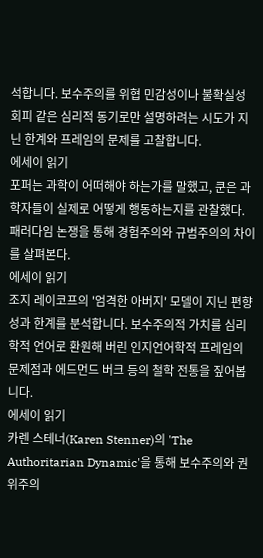석합니다. 보수주의를 위협 민감성이나 불확실성 회피 같은 심리적 동기로만 설명하려는 시도가 지닌 한계와 프레임의 문제를 고찰합니다.
에세이 읽기
포퍼는 과학이 어떠해야 하는가를 말했고, 쿤은 과학자들이 실제로 어떻게 행동하는지를 관찰했다. 패러다임 논쟁을 통해 경험주의와 규범주의의 차이를 살펴본다.
에세이 읽기
조지 레이코프의 '엄격한 아버지' 모델이 지닌 편향성과 한계를 분석합니다. 보수주의적 가치를 심리학적 언어로 환원해 버린 인지언어학적 프레임의 문제점과 에드먼드 버크 등의 철학 전통을 짚어봅니다.
에세이 읽기
카렌 스테너(Karen Stenner)의 'The Authoritarian Dynamic'을 통해 보수주의와 권위주의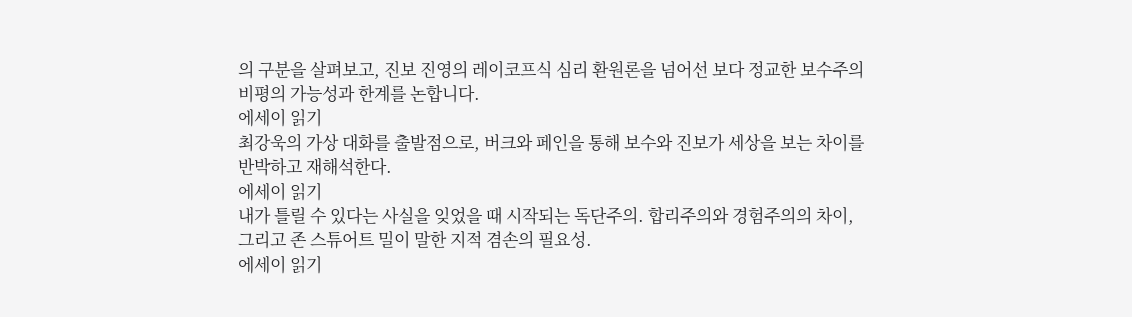의 구분을 살펴보고, 진보 진영의 레이코프식 심리 환원론을 넘어선 보다 정교한 보수주의 비평의 가능성과 한계를 논합니다.
에세이 읽기
최강욱의 가상 대화를 출발점으로, 버크와 페인을 통해 보수와 진보가 세상을 보는 차이를 반박하고 재해석한다.
에세이 읽기
내가 틀릴 수 있다는 사실을 잊었을 때 시작되는 독단주의. 합리주의와 경험주의의 차이, 그리고 존 스튜어트 밀이 말한 지적 겸손의 필요성.
에세이 읽기